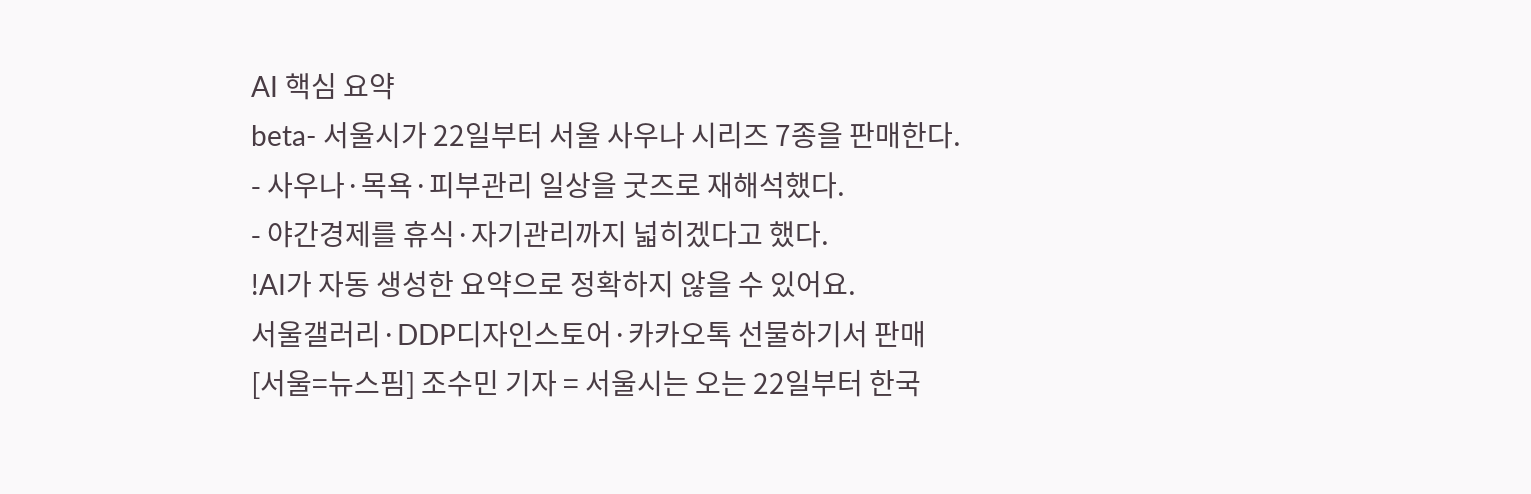AI 핵심 요약
beta- 서울시가 22일부터 서울 사우나 시리즈 7종을 판매한다.
- 사우나·목욕·피부관리 일상을 굿즈로 재해석했다.
- 야간경제를 휴식·자기관리까지 넓히겠다고 했다.
!AI가 자동 생성한 요약으로 정확하지 않을 수 있어요.
서울갤러리·DDP디자인스토어·카카오톡 선물하기서 판매
[서울=뉴스핌] 조수민 기자 = 서울시는 오는 22일부터 한국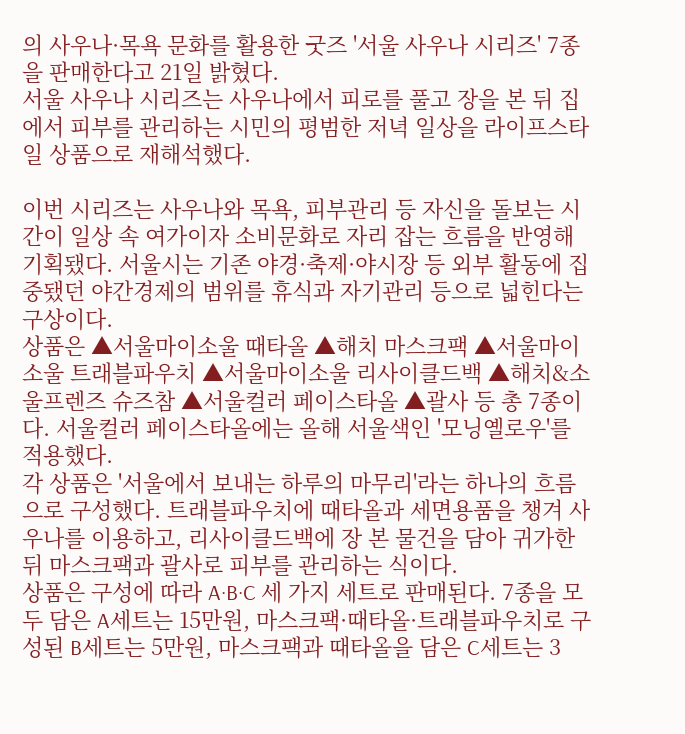의 사우나·목욕 문화를 활용한 굿즈 '서울 사우나 시리즈' 7종을 판매한다고 21일 밝혔다.
서울 사우나 시리즈는 사우나에서 피로를 풀고 장을 본 뒤 집에서 피부를 관리하는 시민의 평범한 저녁 일상을 라이프스타일 상품으로 재해석했다.

이번 시리즈는 사우나와 목욕, 피부관리 등 자신을 돌보는 시간이 일상 속 여가이자 소비문화로 자리 잡는 흐름을 반영해 기획됐다. 서울시는 기존 야경·축제·야시장 등 외부 활동에 집중됐던 야간경제의 범위를 휴식과 자기관리 등으로 넓힌다는 구상이다.
상품은 ▲서울마이소울 때타올 ▲해치 마스크팩 ▲서울마이소울 트래블파우치 ▲서울마이소울 리사이클드백 ▲해치&소울프렌즈 슈즈참 ▲서울컬러 페이스타올 ▲괄사 등 총 7종이다. 서울컬러 페이스타올에는 올해 서울색인 '모닝옐로우'를 적용했다.
각 상품은 '서울에서 보내는 하루의 마무리'라는 하나의 흐름으로 구성했다. 트래블파우치에 때타올과 세면용품을 챙겨 사우나를 이용하고, 리사이클드백에 장 본 물건을 담아 귀가한 뒤 마스크팩과 괄사로 피부를 관리하는 식이다.
상품은 구성에 따라 A·B·C 세 가지 세트로 판매된다. 7종을 모두 담은 A세트는 15만원, 마스크팩·때타올·트래블파우치로 구성된 B세트는 5만원, 마스크팩과 때타올을 담은 C세트는 3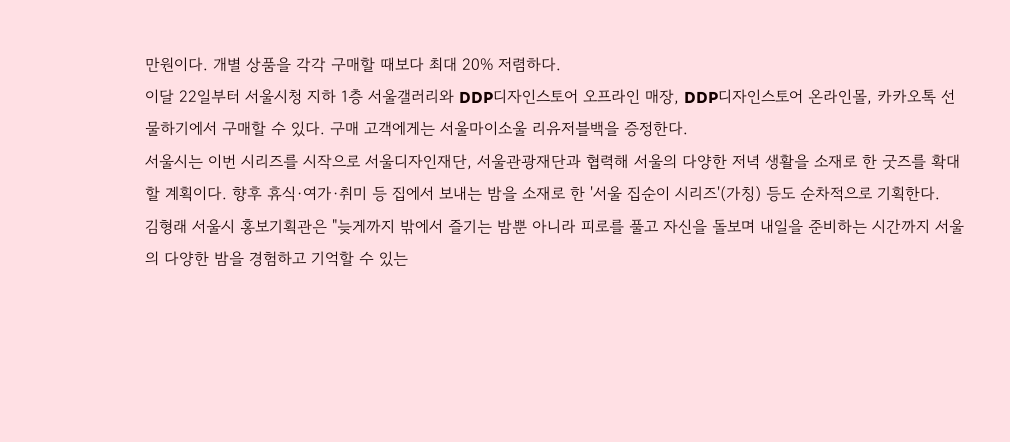만원이다. 개별 상품을 각각 구매할 때보다 최대 20% 저렴하다.
이달 22일부터 서울시청 지하 1층 서울갤러리와 DDP디자인스토어 오프라인 매장, DDP디자인스토어 온라인몰, 카카오톡 선물하기에서 구매할 수 있다. 구매 고객에게는 서울마이소울 리유저블백을 증정한다.
서울시는 이번 시리즈를 시작으로 서울디자인재단, 서울관광재단과 협력해 서울의 다양한 저녁 생활을 소재로 한 굿즈를 확대할 계획이다. 향후 휴식·여가·취미 등 집에서 보내는 밤을 소재로 한 '서울 집순이 시리즈'(가칭) 등도 순차적으로 기획한다.
김형래 서울시 홍보기획관은 "늦게까지 밖에서 즐기는 밤뿐 아니라 피로를 풀고 자신을 돌보며 내일을 준비하는 시간까지 서울의 다양한 밤을 경험하고 기억할 수 있는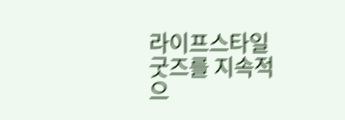라이프스타일 굿즈를 지속적으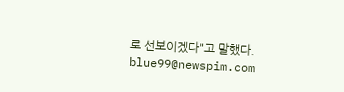로 선보이겠다"고 말했다.
blue99@newspim.com